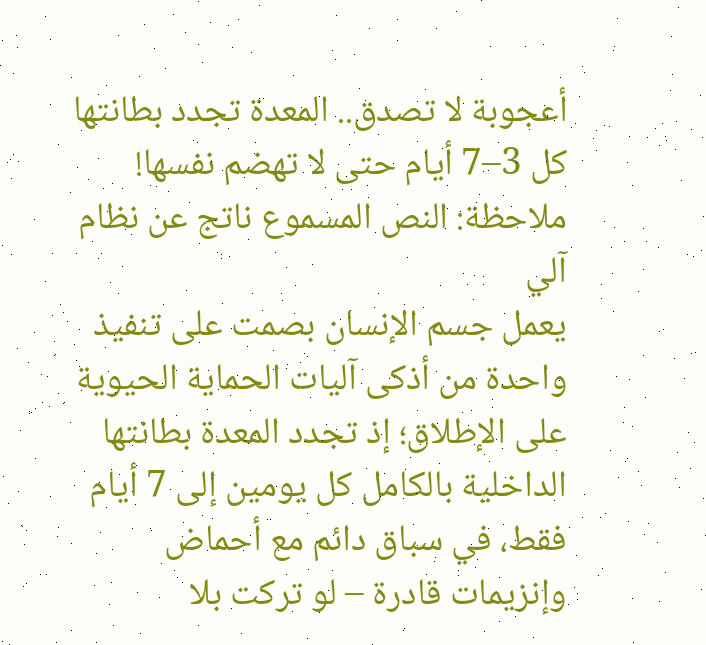أعجوبة لا تصدق.. المعدة تجدد بطانتها كل 3–7 أيام حتى لا تهضم نفسها!
ملاحظة: النص المسموع ناتج عن نظام آلي
يعمل جسم الإنسان بصمت على تنفيذ واحدة من أذكى آليات الحماية الحيوية على الإطلاق؛ إذ تجدد المعدة بطانتها الداخلية بالكامل كل يومين إلى 7 أيام فقط، في سباق دائم مع أحماض وإنزيمات قادرة – لو تركت بلا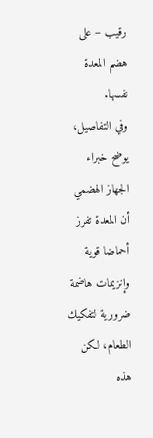رقيب – على هضم المعدة نفسها.
وفي التفاصيل، يوضح خبراء الجهاز الهضمي أن المعدة تفرز أحماضا قوية وإنزيمات هاضمة ضرورية لتفكيك الطعام، لكن هذه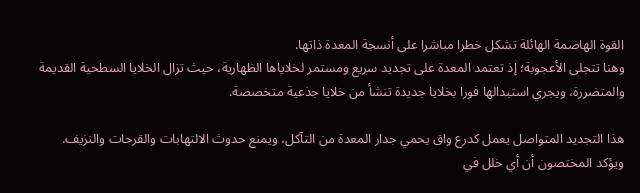القوة الهاضمة الهائلة تشكل خطرا مباشرا على أنسجة المعدة ذاتها.
وهنا تتجلى الأعجوبة؛ إذ تعتمد المعدة على تجديد سريع ومستمر لخلاياها الظهارية، حيث تزال الخلايا السطحية القديمة والمتضررة، ويجري استبدالها فورا بخلايا جديدة تنشأ من خلايا جذعية متخصصة.

هذا التجديد المتواصل يعمل كدرع واق يحمي جدار المعدة من التآكل، ويمنع حدوث الالتهابات والقرحات والنزيف.
ويؤكد المختصون أن أي خلل في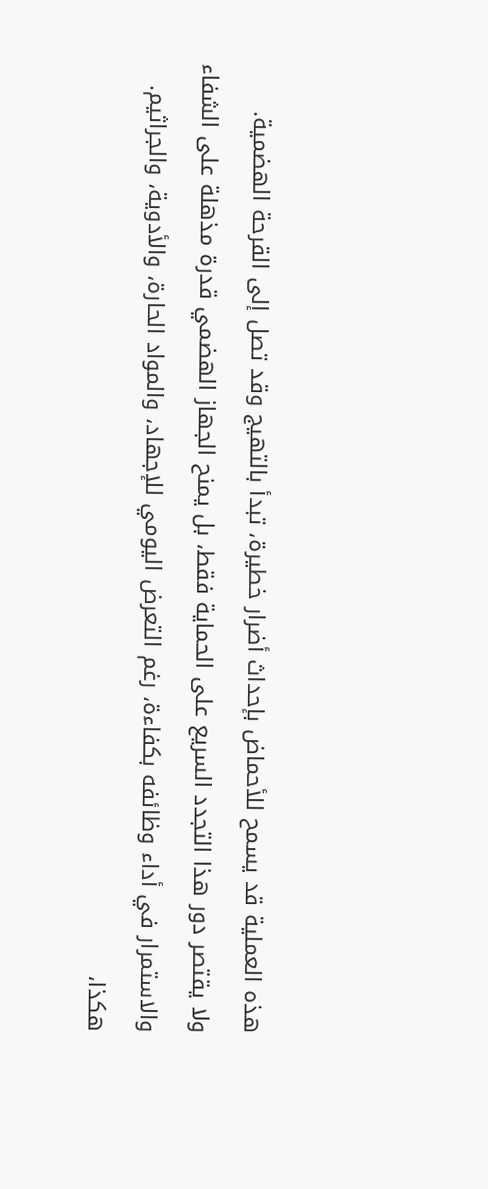هذه العملية قد يسمح للأحماض بإحداث أضرار خطيرة، تبدأ بالتهيج وقد تصل إلى القرحة الهضمية.
ولا يقتصر دور هذا التجدد السريع على الحماية فقط، بل يمنح الجهاز الهضمي قدرة مذهلة على الشفاء والاستمرار في أداء وظائفه بكفاءة، رغم التعرض اليومي للإجهاد، والمواد الحارة، والأدوية، والجراثيم.
هكذا،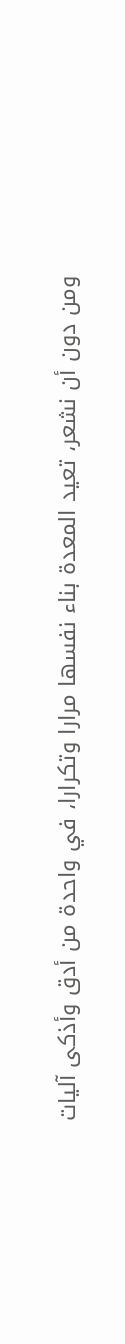ومن دون أن نشعر، تعيد المعدة بناء نفسها مرارا وتكرارا، في واحدة من أدق وأذكى آليات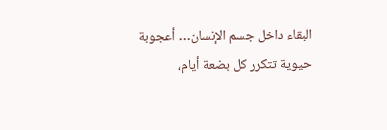البقاء داخل جسم الإنسان… أعجوبة حيوية تتكرر كل بضعة أيام،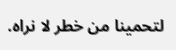لتحمينا من خطر لا نراه.